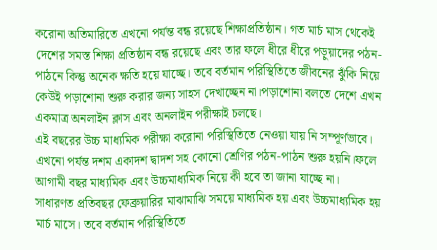করোনা অতিমারিতে এখনো পর্যন্ত বন্ধ রয়েছে শিক্ষাপ্রতিষ্ঠান। গত মার্চ মাস থেকেই দেশের সমস্ত শিক্ষা প্রতিষ্ঠান বন্ধ রয়েছে এবং তার ফলে ধীরে ধীরে পড়ুয়াদের পঠন-পাঠনে কিন্তু অনেক ক্ষতি হয়ে যাচ্ছে। তবে বর্তমান পরিস্থিতিতে জীবনের ঝুঁকি নিয়ে কেউই পড়াশোনা শুরু করার জন্য সাহস দেখাচ্ছেন না।পড়াশোনা বলতে দেশে এখন একমাত্র অনলাইন ক্লাস এবং অনলাইন পরীক্ষাই চলছে।
এই বছরের উচ্চ মাধ্যমিক পরীক্ষা করোনা পরিস্থিতিতে নেওয়া যায় নি সম্পূর্ণভাবে। এখনো পর্যন্ত দশম একাদশ দ্বাদশ সহ কোনো শ্রেণির পঠন-পাঠন শুরু হয়নি।ফলে আগামী বছর মাধ্যমিক এবং উচ্চমাধ্যমিক নিয়ে কী হবে তা জানা যাচ্ছে না।
সাধারণত প্রতিবছর ফেব্রুয়ারির মাঝামাঝি সময়ে মাধ্যমিক হয় এবং উচ্চমাধ্যমিক হয় মার্চ মাসে। তবে বর্তমান পরিস্থিতিতে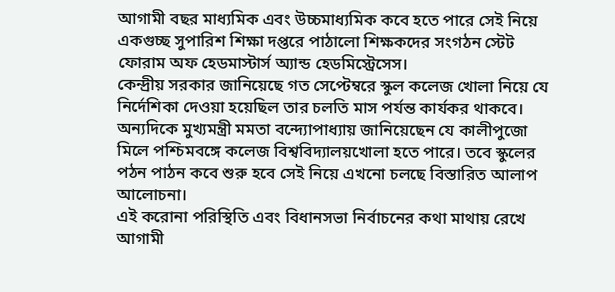আগামী বছর মাধ্যমিক এবং উচ্চমাধ্যমিক কবে হতে পারে সেই নিয়ে একগুচ্ছ সুপারিশ শিক্ষা দপ্তরে পাঠালো শিক্ষকদের সংগঠন স্টেট ফোরাম অফ হেডমাস্টার্স অ্যান্ড হেডমিস্ট্রেসেস।
কেন্দ্রীয় সরকার জানিয়েছে গত সেপ্টেম্বরে স্কুল কলেজ খোলা নিয়ে যে নির্দেশিকা দেওয়া হয়েছিল তার চলতি মাস পর্যন্ত কার্যকর থাকবে। অন্যদিকে মুখ্যমন্ত্রী মমতা বন্দ্যোপাধ্যায় জানিয়েছেন যে কালীপুজো মিলে পশ্চিমবঙ্গে কলেজ বিশ্ববিদ্যালয়খোলা হতে পারে। তবে স্কুলের পঠন পাঠন কবে শুরু হবে সেই নিয়ে এখনো চলছে বিস্তারিত আলাপ আলোচনা।
এই করোনা পরিস্থিতি এবং বিধানসভা নির্বাচনের কথা মাথায় রেখে আগামী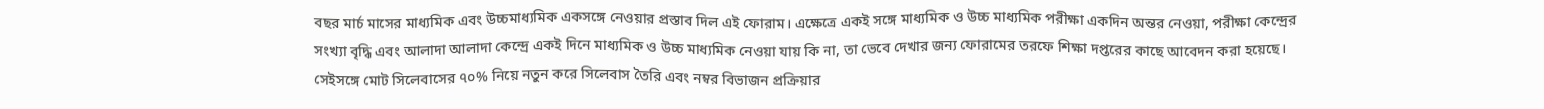বছর মার্চ মাসের মাধ্যমিক এবং উচ্চমাধ্যমিক একসঙ্গে নেওয়ার প্রস্তাব দিল এই ফোরাম। এক্ষেত্রে একই সঙ্গে মাধ্যমিক ও উচ্চ মাধ্যমিক পরীক্ষা একদিন অন্তর নেওয়া, পরীক্ষা কেন্দ্রের সংখ্যা বৃদ্ধি এবং আলাদা আলাদা কেন্দ্রে একই দিনে মাধ্যমিক ও উচ্চ মাধ্যমিক নেওয়া যায় কি না, তা ভেবে দেখার জন্য ফোরামের তরফে শিক্ষা দপ্তরের কাছে আবেদন করা হয়েছে।
সেইসঙ্গে মোট সিলেবাসের ৭০% নিয়ে নতুন করে সিলেবাস তৈরি এবং নম্বর বিভাজন প্রক্রিয়ার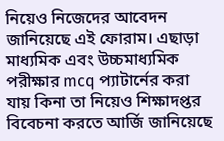নিয়েও নিজেদের আবেদন জানিয়েছে এই ফোরাম। এছাড়া মাধ্যমিক এবং উচ্চমাধ্যমিক পরীক্ষার mcq প্যাটার্নের করা যায় কিনা তা নিয়েও শিক্ষাদপ্তর বিবেচনা করতে আর্জি জানিয়েছে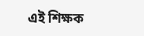এই শিক্ষক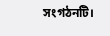সংগঠনটি।